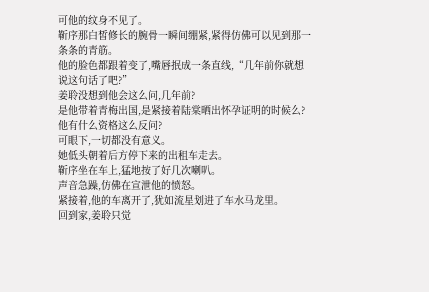可他的纹身不见了。
靳序那白皙修长的腕骨一瞬间绷紧,紧得仿佛可以见到那一条条的青筋。
他的脸色都跟着变了,嘴唇抿成一条直线,“几年前你就想说这句话了吧?”
姜聆没想到他会这么问,几年前?
是他带着青梅出国,是紧接着陆棠晒出怀孕证明的时候么?
他有什么资格这么反问?
可眼下,一切都没有意义。
她低头朝着后方停下来的出租车走去。
靳序坐在车上,猛地按了好几次喇叭。
声音急躁,仿佛在宣泄他的愤怒。
紧接着,他的车离开了,犹如流星划进了车水马龙里。
回到家,姜聆只觉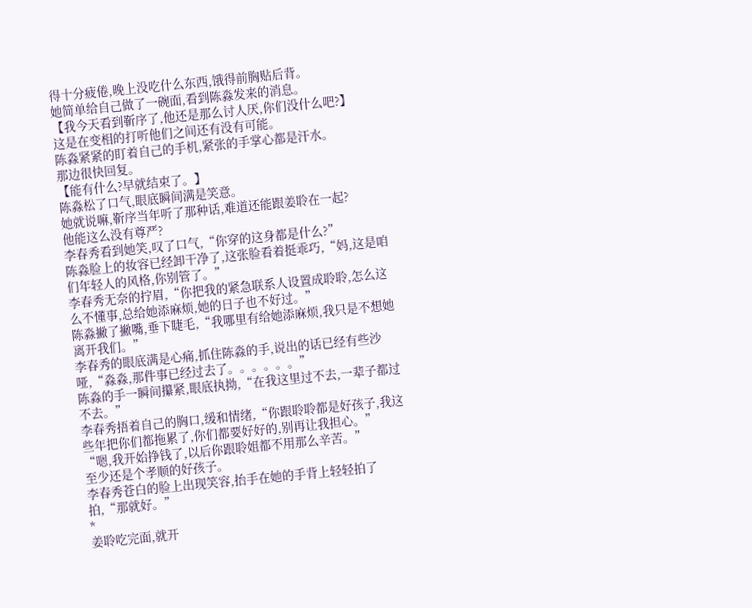得十分疲倦,晚上没吃什么东西,饿得前胸贴后背。
她简单给自己做了一碗面,看到陈淼发来的消息。
【我今天看到靳序了,他还是那么讨人厌,你们没什么吧?】
这是在变相的打听他们之间还有没有可能。
陈淼紧紧的盯着自己的手机,紧张的手掌心都是汗水。
那边很快回复。
【能有什么?早就结束了。】
陈淼松了口气,眼底瞬间满是笑意。
她就说嘛,靳序当年听了那种话,难道还能跟姜聆在一起?
他能这么没有尊严?
李春秀看到她笑,叹了口气,“你穿的这身都是什么?”
陈淼脸上的妆容已经卸干净了,这张脸看着挺乖巧,“妈,这是咱们年轻人的风格,你别管了。”
李春秀无奈的拧眉,“你把我的紧急联系人设置成聆聆,怎么这么不懂事,总给她添麻烦,她的日子也不好过。”
陈淼撇了撇嘴,垂下睫毛,“我哪里有给她添麻烦,我只是不想她离开我们。”
李春秀的眼底满是心痛,抓住陈淼的手,说出的话已经有些沙哑,“淼淼,那件事已经过去了。。。。。。”
陈淼的手一瞬间攥紧,眼底执拗,“在我这里过不去,一辈子都过不去。”
李春秀捂着自己的胸口,缓和情绪,“你跟聆聆都是好孩子,我这些年把你们都拖累了,你们都要好好的,别再让我担心。”
“嗯,我开始挣钱了,以后你跟聆姐都不用那么辛苦。”
至少还是个孝顺的好孩子。
李春秀苍白的脸上出现笑容,抬手在她的手背上轻轻拍了拍,“那就好。”
*
姜聆吃完面,就开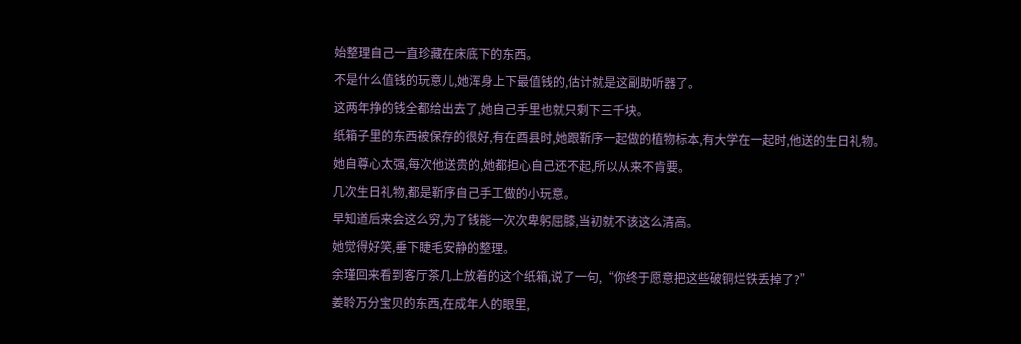始整理自己一直珍藏在床底下的东西。
不是什么值钱的玩意儿,她浑身上下最值钱的,估计就是这副助听器了。
这两年挣的钱全都给出去了,她自己手里也就只剩下三千块。
纸箱子里的东西被保存的很好,有在酉县时,她跟靳序一起做的植物标本,有大学在一起时,他送的生日礼物。
她自尊心太强,每次他送贵的,她都担心自己还不起,所以从来不肯要。
几次生日礼物,都是靳序自己手工做的小玩意。
早知道后来会这么穷,为了钱能一次次卑躬屈膝,当初就不该这么清高。
她觉得好笑,垂下睫毛安静的整理。
余瑾回来看到客厅茶几上放着的这个纸箱,说了一句,“你终于愿意把这些破铜烂铁丢掉了?”
姜聆万分宝贝的东西,在成年人的眼里,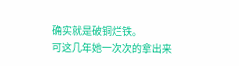确实就是破铜烂铁。
可这几年她一次次的拿出来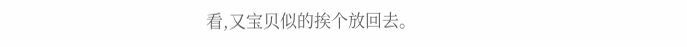看,又宝贝似的挨个放回去。